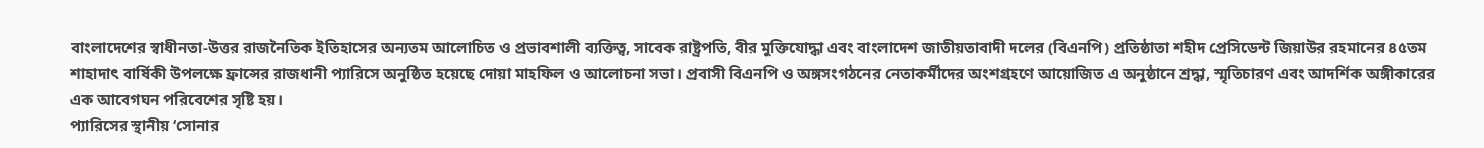বাংলাদেশের স্বাধীনতা-উত্তর রাজনৈতিক ইতিহাসের অন্যতম আলোচিত ও প্রভাবশালী ব্যক্তিত্ব, সাবেক রাষ্ট্রপতি, বীর মুক্তিযোদ্ধা এবং বাংলাদেশ জাতীয়তাবাদী দলের (বিএনপি) প্রতিষ্ঠাতা শহীদ প্রেসিডেন্ট জিয়াউর রহমানের ৪৫তম শাহাদাৎ বার্ষিকী উপলক্ষে ফ্রান্সের রাজধানী প্যারিসে অনুষ্ঠিত হয়েছে দোয়া মাহফিল ও আলোচনা সভা। প্রবাসী বিএনপি ও অঙ্গসংগঠনের নেতাকর্মীদের অংশগ্রহণে আয়োজিত এ অনুষ্ঠানে শ্রদ্ধা, স্মৃতিচারণ এবং আদর্শিক অঙ্গীকারের এক আবেগঘন পরিবেশের সৃষ্টি হয়।
প্যারিসের স্থানীয় ‘সোনার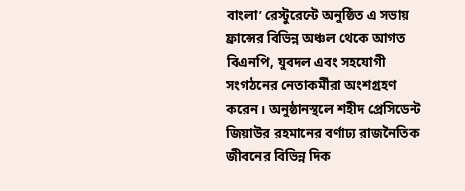বাংলা’ রেস্টুরেন্টে অনুষ্ঠিত এ সভায় ফ্রান্সের বিভিন্ন অঞ্চল থেকে আগত বিএনপি, যুবদল এবং সহযোগী সংগঠনের নেতাকর্মীরা অংশগ্রহণ করেন। অনুষ্ঠানস্থলে শহীদ প্রেসিডেন্ট জিয়াউর রহমানের বর্ণাঢ্য রাজনৈতিক জীবনের বিভিন্ন দিক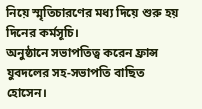নিয়ে স্মৃতিচারণের মধ্য দিয়ে শুরু হয় দিনের কর্মসূচি।
অনুষ্ঠানে সভাপতিত্ব করেন ফ্রান্স যুবদলের সহ-সভাপতি বাছিত হোসেন।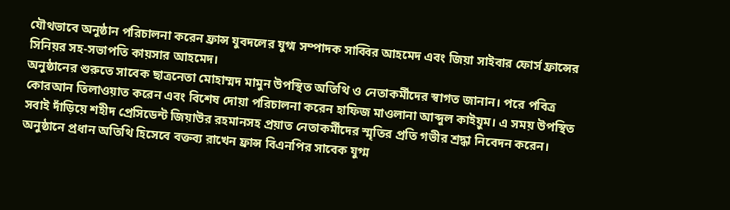যৌথভাবে অনুষ্ঠান পরিচালনা করেন ফ্রান্স যুবদলের যুগ্ম সম্পাদক সাব্বির আহমেদ এবং জিয়া সাইবার ফোর্স ফ্রান্সের সিনিয়র সহ-সভাপতি কায়সার আহমেদ।
অনুষ্ঠানের শুরুতে সাবেক ছাত্রনেতা মোহাম্মদ মামুন উপস্থিত অতিথি ও নেতাকর্মীদের স্বাগত জানান। পরে পবিত্র কোরআন তিলাওয়াত করেন এবং বিশেষ দোয়া পরিচালনা করেন হাফিজ মাওলানা আব্দুল কাইয়ুম। এ সময় উপস্থিত সবাই দাঁড়িয়ে শহীদ প্রেসিডেন্ট জিয়াউর রহমানসহ প্রয়াত নেতাকর্মীদের স্মৃতির প্রতি গভীর শ্রদ্ধা নিবেদন করেন।
অনুষ্ঠানে প্রধান অতিথি হিসেবে বক্তব্য রাখেন ফ্রান্স বিএনপির সাবেক যুগ্ম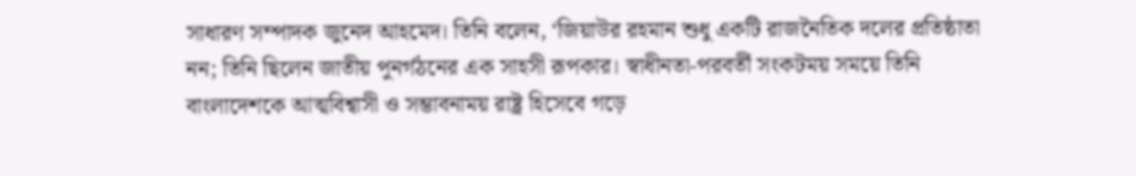সাধারণ সম্পাদক জুনেদ আহমেদ। তিনি বলেন, ‘জিয়াউর রহমান শুধু একটি রাজনৈতিক দলের প্রতিষ্ঠাতা নন; তিনি ছিলেন জাতীয় পুনর্গঠনের এক সাহসী রূপকার। স্বাধীনতা-পরবর্তী সংকটময় সময়ে তিনি বাংলাদেশকে আত্মবিশ্বাসী ও সম্ভাবনাময় রাষ্ট্র হিসেবে গড়ে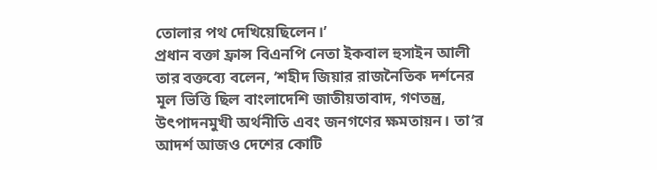তোলার পথ দেখিয়েছিলেন।’
প্রধান বক্তা ফ্রান্স বিএনপি নেতা ইকবাল হুসাইন আলী তার বক্তব্যে বলেন, ‘শহীদ জিয়ার রাজনৈতিক দর্শনের মূল ভিত্তি ছিল বাংলাদেশি জাতীয়তাবাদ, গণতন্ত্র, উৎপাদনমুখী অর্থনীতি এবং জনগণের ক্ষমতায়ন। তা‘র আদর্শ আজও দেশের কোটি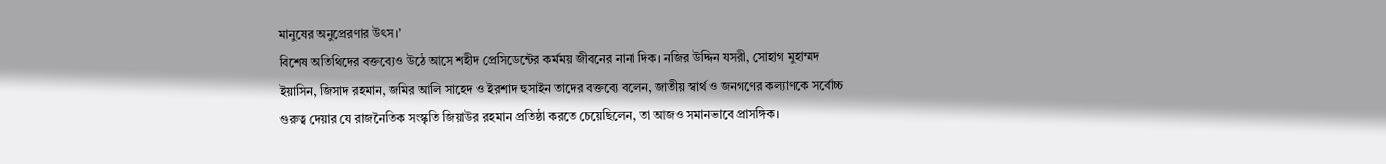মানুষের অনুপ্রেরণার উৎস।’
বিশেষ অতিথিদের বক্তব্যেও উঠে আসে শহীদ প্রেসিডেন্টের কর্মময় জীবনের নানা দিক। নজির উদ্দিন যসরী, সোহাগ মুহাম্মদ ইয়াসিন, জিসাদ রহমান, জমির আলি সাহেদ ও ইরশাদ হুসাইন তাদের বক্তব্যে বলেন, জাতীয় স্বার্থ ও জনগণের কল্যাণকে সর্বোচ্চ গুরুত্ব দেয়ার যে রাজনৈতিক সংস্কৃতি জিয়াউর রহমান প্রতিষ্ঠা করতে চেয়েছিলেন, তা আজও সমানভাবে প্রাসঙ্গিক।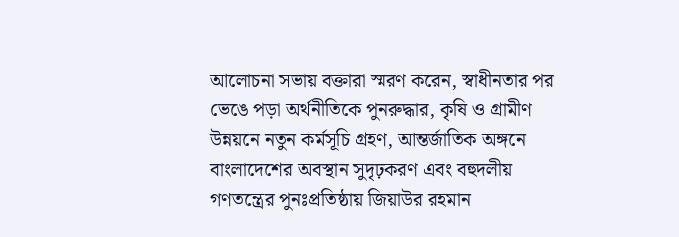আলোচনা সভায় বক্তারা স্মরণ করেন, স্বাধীনতার পর ভেঙে পড়া অর্থনীতিকে পুনরুদ্ধার, কৃষি ও গ্রামীণ উন্নয়নে নতুন কর্মসূচি গ্রহণ, আন্তর্জাতিক অঙ্গনে বাংলাদেশের অবস্থান সুদৃঢ়করণ এবং বহুদলীয় গণতন্ত্রের পুনঃপ্রতিষ্ঠায় জিয়াউর রহমান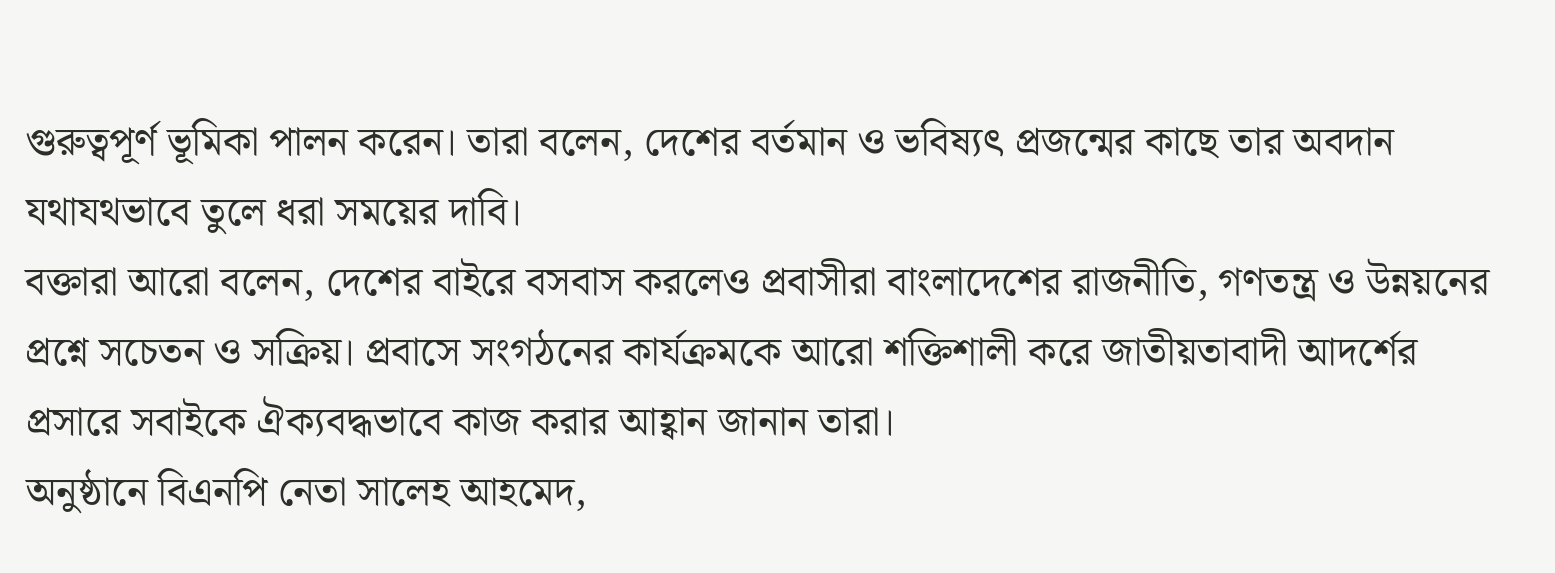গুরুত্বপূর্ণ ভূমিকা পালন করেন। তারা বলেন, দেশের বর্তমান ও ভবিষ্যৎ প্রজন্মের কাছে তার অবদান যথাযথভাবে তুলে ধরা সময়ের দাবি।
বক্তারা আরো বলেন, দেশের বাইরে বসবাস করলেও প্রবাসীরা বাংলাদেশের রাজনীতি, গণতন্ত্র ও উন্নয়নের প্রশ্নে সচেতন ও সক্রিয়। প্রবাসে সংগঠনের কার্যক্রমকে আরো শক্তিশালী করে জাতীয়তাবাদী আদর্শের প্রসারে সবাইকে ঐক্যবদ্ধভাবে কাজ করার আহ্বান জানান তারা।
অনুষ্ঠানে বিএনপি নেতা সালেহ আহমেদ,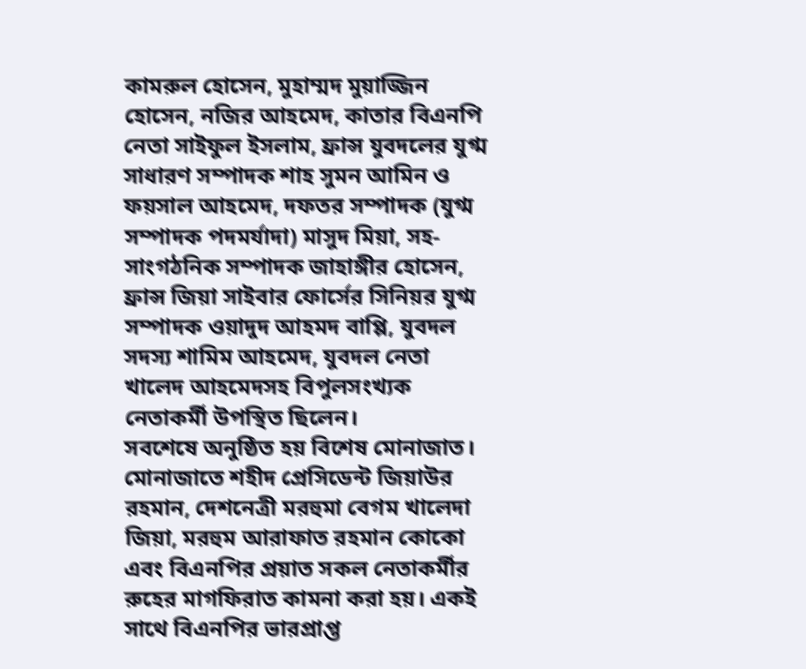কামরুল হোসেন, মুহাম্মদ মুয়াজ্জিন হোসেন, নজির আহমেদ, কাতার বিএনপি নেতা সাইফুল ইসলাম, ফ্রান্স যুবদলের যুগ্ম সাধারণ সম্পাদক শাহ সুমন আমিন ও ফয়সাল আহমেদ, দফতর সম্পাদক (যুগ্ম সম্পাদক পদমর্যাদা) মাসুদ মিয়া, সহ-সাংগঠনিক সম্পাদক জাহাঙ্গীর হোসেন, ফ্রান্স জিয়া সাইবার ফোর্সের সিনিয়র যুগ্ম সম্পাদক ওয়াদুদ আহমদ বাপ্পি, যুবদল সদস্য শামিম আহমেদ, যুবদল নেতা খালেদ আহমেদসহ বিপুলসংখ্যক নেতাকর্মী উপস্থিত ছিলেন।
সবশেষে অনুষ্ঠিত হয় বিশেষ মোনাজাত। মোনাজাতে শহীদ প্রেসিডেন্ট জিয়াউর রহমান, দেশনেত্রী মরহুমা বেগম খালেদা জিয়া, মরহুম আরাফাত রহমান কোকো এবং বিএনপির প্রয়াত সকল নেতাকর্মীর রুহের মাগফিরাত কামনা করা হয়। একই সাথে বিএনপির ভারপ্রাপ্ত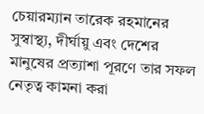চেয়ারম্যান তারেক রহমানের সুস্বাস্থ্য, দীর্ঘায়ু এবং দেশের মানুষের প্রত্যাশা পূরণে তার সফল নেতৃত্ব কামনা করা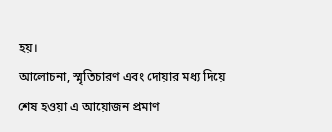হয়।
আলোচনা, স্মৃতিচারণ এবং দোয়ার মধ্য দিয়ে শেষ হওয়া এ আয়োজন প্রমাণ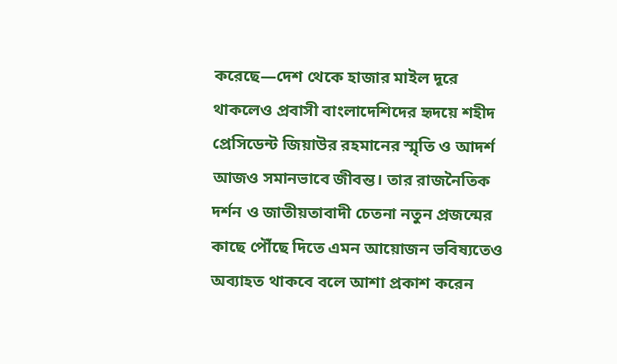করেছে—দেশ থেকে হাজার মাইল দূরে থাকলেও প্রবাসী বাংলাদেশিদের হৃদয়ে শহীদ প্রেসিডেন্ট জিয়াউর রহমানের স্মৃতি ও আদর্শ আজও সমানভাবে জীবন্ত। তার রাজনৈতিক দর্শন ও জাতীয়তাবাদী চেতনা নতুন প্রজন্মের কাছে পৌঁছে দিতে এমন আয়োজন ভবিষ্যতেও অব্যাহত থাকবে বলে আশা প্রকাশ করেন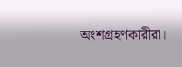অংশগ্রহণকারীরা।